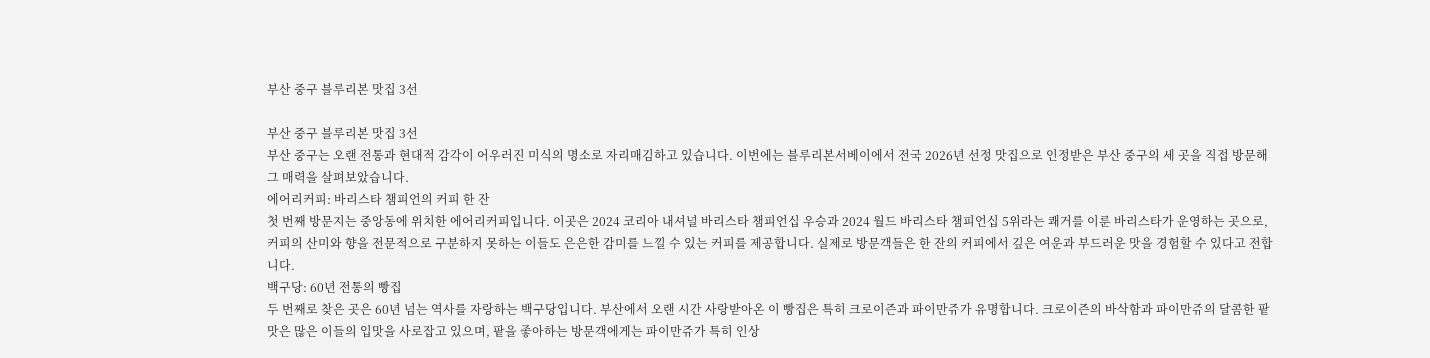부산 중구 블루리본 맛집 3선

부산 중구 블루리본 맛집 3선
부산 중구는 오랜 전통과 현대적 감각이 어우러진 미식의 명소로 자리매김하고 있습니다. 이번에는 블루리본서베이에서 전국 2026년 선정 맛집으로 인정받은 부산 중구의 세 곳을 직접 방문해 그 매력을 살펴보았습니다.
에어리커피: 바리스타 챔피언의 커피 한 잔
첫 번째 방문지는 중앙동에 위치한 에어리커피입니다. 이곳은 2024 코리아 내셔널 바리스타 챔피언십 우승과 2024 월드 바리스타 챔피언십 5위라는 쾌거를 이룬 바리스타가 운영하는 곳으로, 커피의 산미와 향을 전문적으로 구분하지 못하는 이들도 은은한 감미를 느낄 수 있는 커피를 제공합니다. 실제로 방문객들은 한 잔의 커피에서 깊은 여운과 부드러운 맛을 경험할 수 있다고 전합니다.
백구당: 60년 전통의 빵집
두 번째로 찾은 곳은 60년 넘는 역사를 자랑하는 백구당입니다. 부산에서 오랜 시간 사랑받아온 이 빵집은 특히 크로이즌과 파이만쥬가 유명합니다. 크로이즌의 바삭함과 파이만쥬의 달콤한 팥 맛은 많은 이들의 입맛을 사로잡고 있으며, 팥을 좋아하는 방문객에게는 파이만쥬가 특히 인상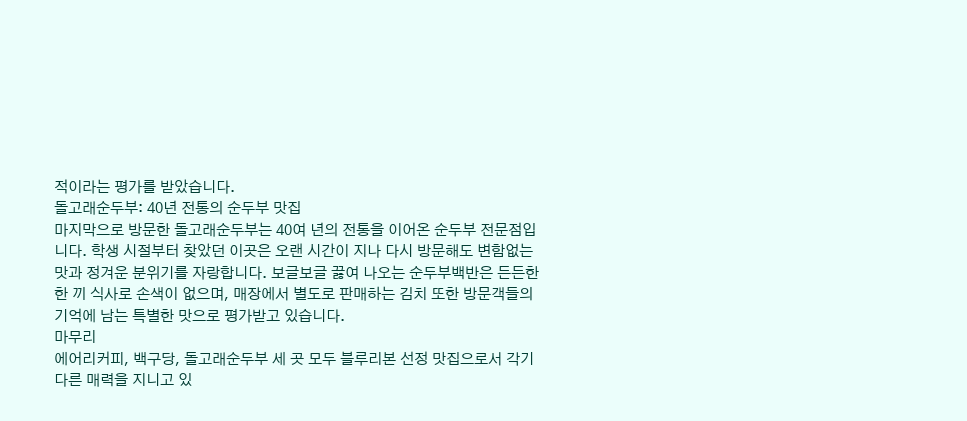적이라는 평가를 받았습니다.
돌고래순두부: 40년 전통의 순두부 맛집
마지막으로 방문한 돌고래순두부는 40여 년의 전통을 이어온 순두부 전문점입니다. 학생 시절부터 찾았던 이곳은 오랜 시간이 지나 다시 방문해도 변함없는 맛과 정겨운 분위기를 자랑합니다. 보글보글 끓여 나오는 순두부백반은 든든한 한 끼 식사로 손색이 없으며, 매장에서 별도로 판매하는 김치 또한 방문객들의 기억에 남는 특별한 맛으로 평가받고 있습니다.
마무리
에어리커피, 백구당, 돌고래순두부 세 곳 모두 블루리본 선정 맛집으로서 각기 다른 매력을 지니고 있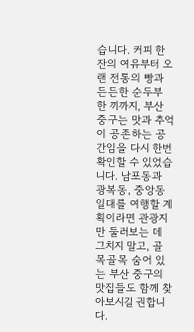습니다. 커피 한 잔의 여유부터 오랜 전통의 빵과 든든한 순두부 한 끼까지, 부산 중구는 맛과 추억이 공존하는 공간임을 다시 한번 확인할 수 있었습니다. 남포동과 광복동, 중앙동 일대를 여행할 계획이라면 관광지만 둘러보는 데 그치지 말고, 골목골목 숨어 있는 부산 중구의 맛집들도 함께 찾아보시길 권합니다.